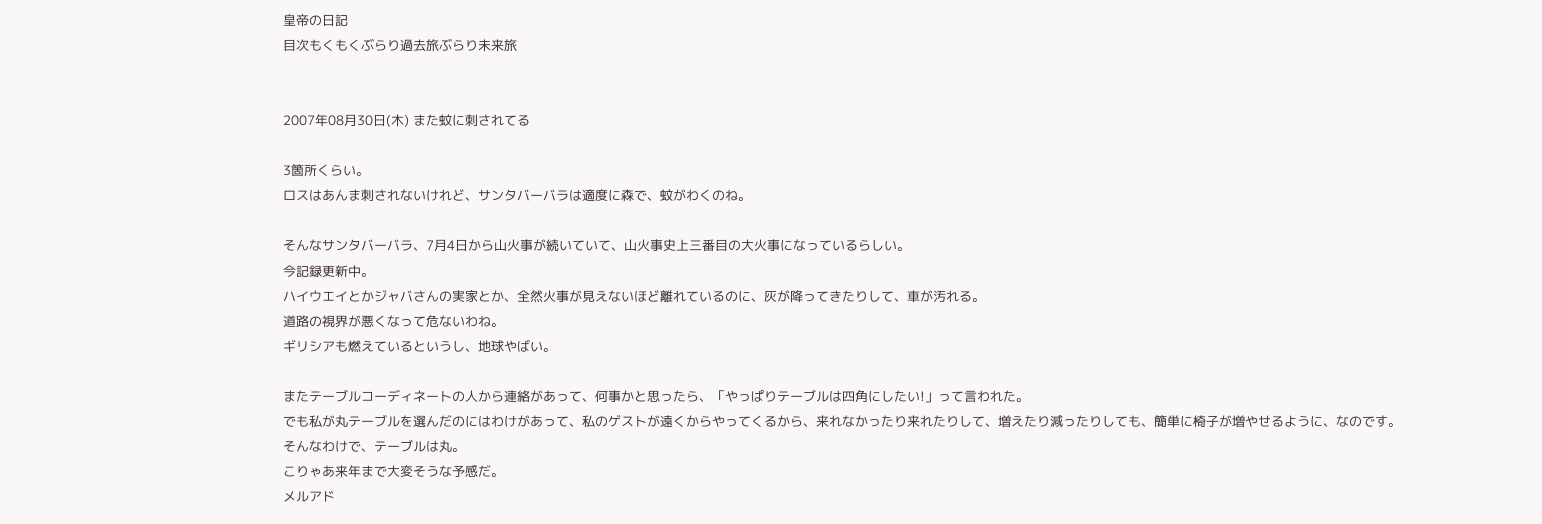皇帝の日記
目次もくもくぶらり過去旅ぶらり未来旅


2007年08月30日(木) また蚊に刺されてる

3箇所くらい。
ロスはあんま刺されないけれど、サンタバーバラは適度に森で、蚊がわくのね。

そんなサンタバーバラ、7月4日から山火事が続いていて、山火事史上三番目の大火事になっているらしい。
今記録更新中。
ハイウエイとかジャバさんの実家とか、全然火事が見えないほど離れているのに、灰が降ってきたりして、車が汚れる。
道路の視界が悪くなって危ないわね。
ギリシアも燃えているというし、地球やばい。

またテーブルコーディネートの人から連絡があって、何事かと思ったら、「やっぱりテーブルは四角にしたい!」って言われた。
でも私が丸テーブルを選んだのにはわけがあって、私のゲストが遠くからやってくるから、来れなかったり来れたりして、増えたり減ったりしても、簡単に椅子が増やせるように、なのです。
そんなわけで、テーブルは丸。
こりゃあ来年まで大変そうな予感だ。
メルアド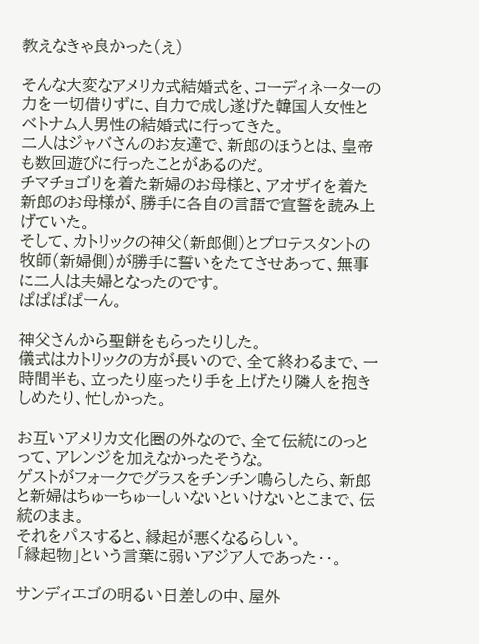教えなきゃ良かった(え)

そんな大変なアメリカ式結婚式を、コーディネーターの力を一切借りずに、自力で成し遂げた韓国人女性とベトナム人男性の結婚式に行ってきた。
二人はジャバさんのお友達で、新郎のほうとは、皇帝も数回遊びに行ったことがあるのだ。
チマチョゴリを着た新婦のお母様と、アオザイを着た新郎のお母様が、勝手に各自の言語で宣誓を読み上げていた。
そして、カトリックの神父(新郎側)とプロテスタントの牧師(新婦側)が勝手に誓いをたてさせあって、無事に二人は夫婦となったのです。
ぱぱぱぱーん。

神父さんから聖餅をもらったりした。
儀式はカトリックの方が長いので、全て終わるまで、一時間半も、立ったり座ったり手を上げたり隣人を抱きしめたり、忙しかった。

お互いアメリカ文化圏の外なので、全て伝統にのっとって、アレンジを加えなかったそうな。
ゲストがフォークでグラスをチンチン鳴らしたら、新郎と新婦はちゅーちゅーしいないといけないとこまで、伝統のまま。
それをパスすると、縁起が悪くなるらしい。
「縁起物」という言葉に弱いアジア人であった・・。

サンディエゴの明るい日差しの中、屋外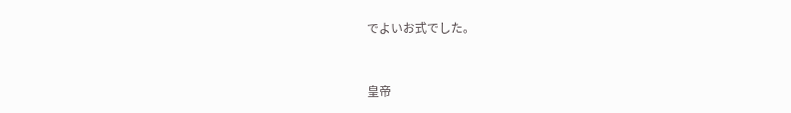でよいお式でした。


皇帝